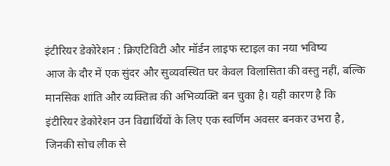इंटीरियर डेकोरेशन : क्रिएटिविटी और मॉर्डन लाइफ स्टाइल का नया भविष्य
आज के दौर में एक सुंदर और सुव्यवस्थित घर केवल विलासिता की वस्तु नहीं, बल्कि मानसिक शांति और व्यक्तित्व की अभिव्यक्ति बन चुका है। यही कारण है कि इंटीरियर डेकोरेशन उन विद्यार्थियों के लिए एक स्वर्णिम अवसर बनकर उभरा है, जिनकी सोच लीक से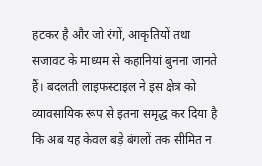हटकर है और जो रंगों, आकृतियों तथा सजावट के माध्यम से कहानियां बुनना जानते हैं। बदलती लाइफस्टाइल ने इस क्षेत्र को व्यावसायिक रूप से इतना समृद्ध कर दिया है कि अब यह केवल बड़े बंगलों तक सीमित न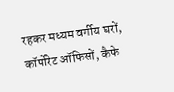रहकर मध्यम वर्गीय घरों, कॉर्पोरेट ऑफिसों, कैफे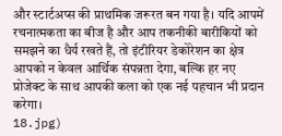और स्टार्टअप्स की प्राथमिक जरूरत बन गया है। यदि आपमें रचनात्मकता का बीज है और आप तकनीकी बारीकियों को समझने का धैर्य रखते हैं, तो इंटीरियर डेकोरेशन का क्षेत्र आपको न केवल आर्थिक संपन्नता देगा, बल्कि हर नए प्रोजेक्ट के साथ आपकी कला को एक नई पहचान भी प्रदान करेगा।
18.jpg)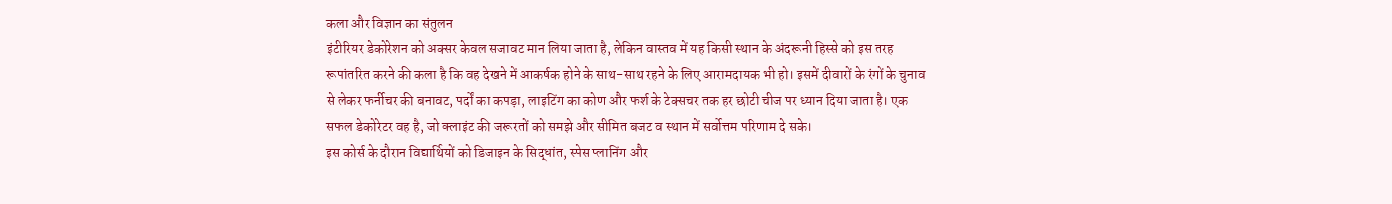कला और विज्ञान का संतुलन
इंटीरियर डेकोरेशन को अक्सर केवल सजावट मान लिया जाता है, लेकिन वास्तव में यह किसी स्थान के अंदरूनी हिस्से को इस तरह रूपांतरित करने की कला है कि वह देखने में आकर्षक होने के साथ-साथ रहने के लिए आरामदायक भी हो। इसमें दीवारों के रंगों के चुनाव से लेकर फर्नीचर की बनावट, पर्दों का कपड़ा, लाइटिंग का कोण और फर्श के टेक्सचर तक हर छोटी चीज पर ध्यान दिया जाता है। एक सफल डेकोरेटर वह है, जो क्लाइंट की जरूरतों को समझे और सीमित बजट व स्थान में सर्वोत्तम परिणाम दे सके।
इस कोर्स के दौरान विद्यार्थियों को डिजाइन के सिद्धांत, स्पेस प्लानिंग और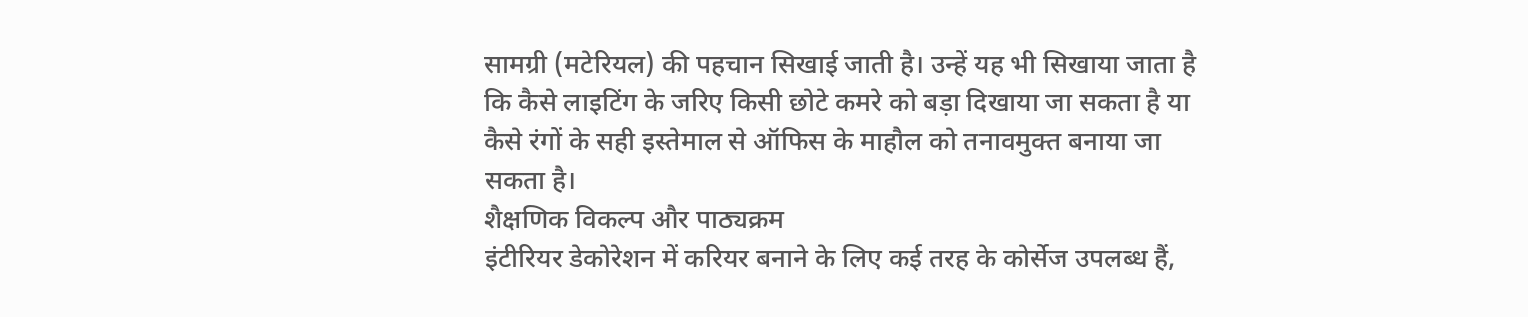सामग्री (मटेरियल) की पहचान सिखाई जाती है। उन्हें यह भी सिखाया जाता है कि कैसे लाइटिंग के जरिए किसी छोटे कमरे को बड़ा दिखाया जा सकता है या कैसे रंगों के सही इस्तेमाल से ऑफिस के माहौल को तनावमुक्त बनाया जा सकता है।
शैक्षणिक विकल्प और पाठ्यक्रम
इंटीरियर डेकोरेशन में करियर बनाने के लिए कई तरह के कोर्सेज उपलब्ध हैं,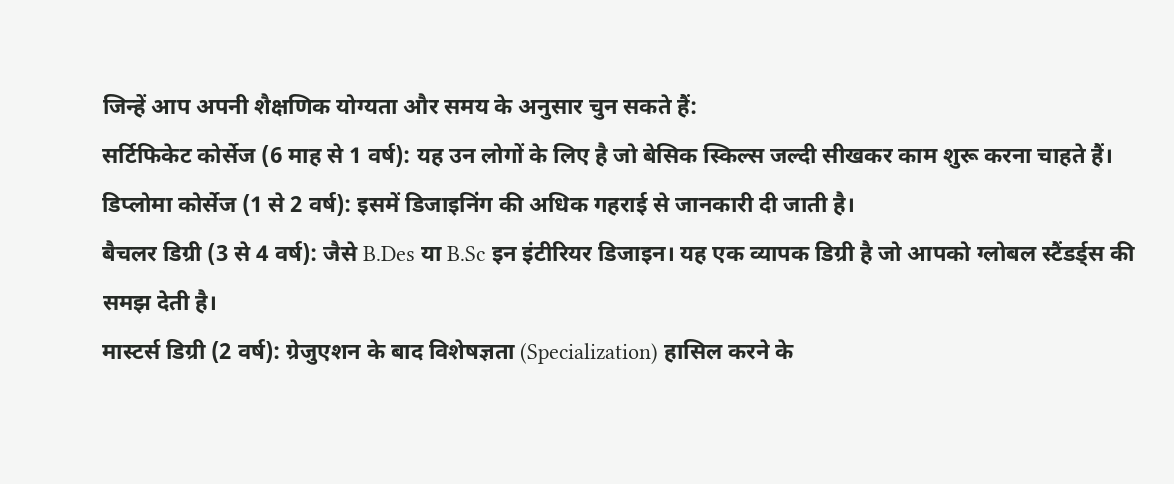जिन्हें आप अपनी शैक्षणिक योग्यता और समय के अनुसार चुन सकते हैं:
सर्टिफिकेट कोर्सेज (6 माह से 1 वर्ष): यह उन लोगों के लिए है जो बेसिक स्किल्स जल्दी सीखकर काम शुरू करना चाहते हैं।
डिप्लोमा कोर्सेज (1 से 2 वर्ष): इसमें डिजाइनिंग की अधिक गहराई से जानकारी दी जाती है।
बैचलर डिग्री (3 से 4 वर्ष): जैसे B.Des या B.Sc इन इंटीरियर डिजाइन। यह एक व्यापक डिग्री है जो आपको ग्लोबल स्टैंडर्ड्स की समझ देती है।
मास्टर्स डिग्री (2 वर्ष): ग्रेजुएशन के बाद विशेषज्ञता (Specialization) हासिल करने के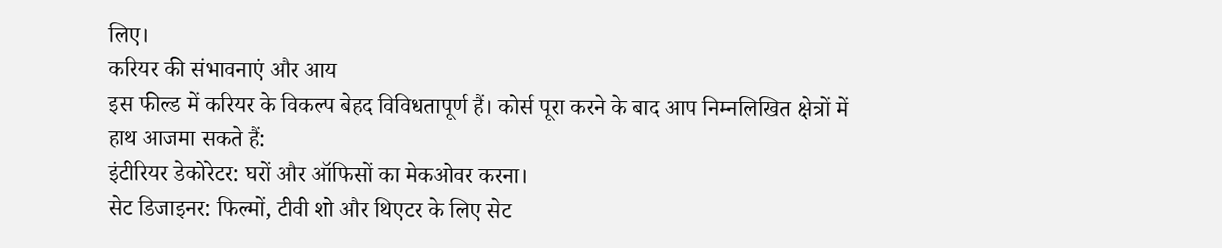लिए।
करियर की संभावनाएं और आय
इस फील्ड में करियर के विकल्प बेहद विविधतापूर्ण हैं। कोर्स पूरा करने के बाद आप निम्नलिखित क्षेत्रों में हाथ आजमा सकते हैं:
इंटीरियर डेकोरेटर: घरों और ऑफिसों का मेकओवर करना।
सेट डिजाइनर: फिल्मों, टीवी शो और थिएटर के लिए सेट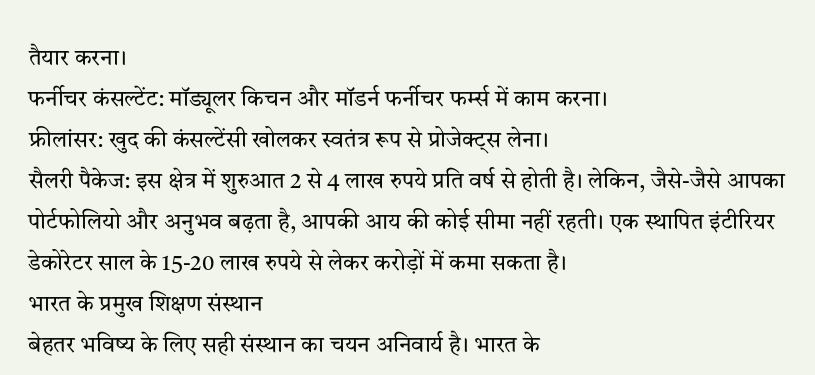तैयार करना।
फर्नीचर कंसल्टेंट: मॉड्यूलर किचन और मॉडर्न फर्नीचर फर्म्स में काम करना।
फ्रीलांसर: खुद की कंसल्टेंसी खोलकर स्वतंत्र रूप से प्रोजेक्ट्स लेना।
सैलरी पैकेज: इस क्षेत्र में शुरुआत 2 से 4 लाख रुपये प्रति वर्ष से होती है। लेकिन, जैसे-जैसे आपका पोर्टफोलियो और अनुभव बढ़ता है, आपकी आय की कोई सीमा नहीं रहती। एक स्थापित इंटीरियर डेकोरेटर साल के 15-20 लाख रुपये से लेकर करोड़ों में कमा सकता है।
भारत के प्रमुख शिक्षण संस्थान
बेहतर भविष्य के लिए सही संस्थान का चयन अनिवार्य है। भारत के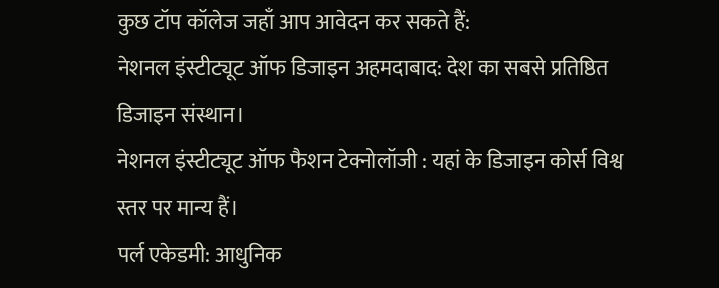कुछ टॉप कॉलेज जहाँ आप आवेदन कर सकते हैं:
नेशनल इंस्टीट्यूट ऑफ डिजाइन अहमदाबाद: देश का सबसे प्रतिष्ठित डिजाइन संस्थान।
नेशनल इंस्टीट्यूट ऑफ फैशन टेक्नोलॉजी : यहां के डिजाइन कोर्स विश्व स्तर पर मान्य हैं।
पर्ल एकेडमी: आधुनिक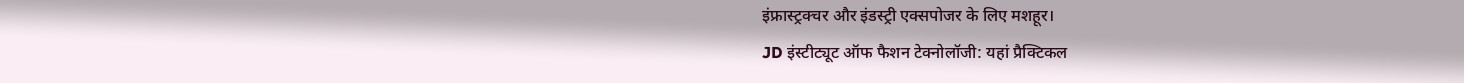इंफ्रास्ट्रक्चर और इंडस्ट्री एक्सपोजर के लिए मशहूर।
JD इंस्टीट्यूट ऑफ फैशन टेक्नोलॉजी: यहां प्रैक्टिकल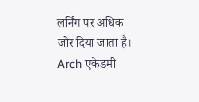लर्निंग पर अधिक जोर दिया जाता है।
Arch एकेडमी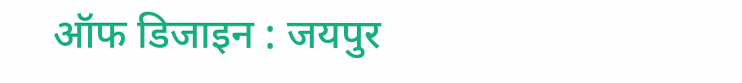ऑफ डिजाइन : जयपुर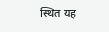स्थित यह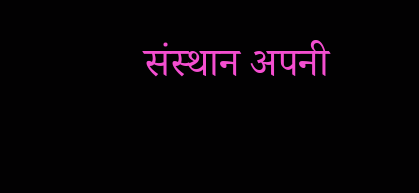संस्थान अपनी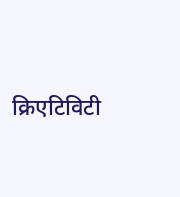क्रिएटिविटी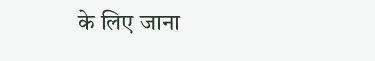के लिए जाना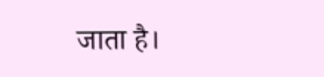जाता है।